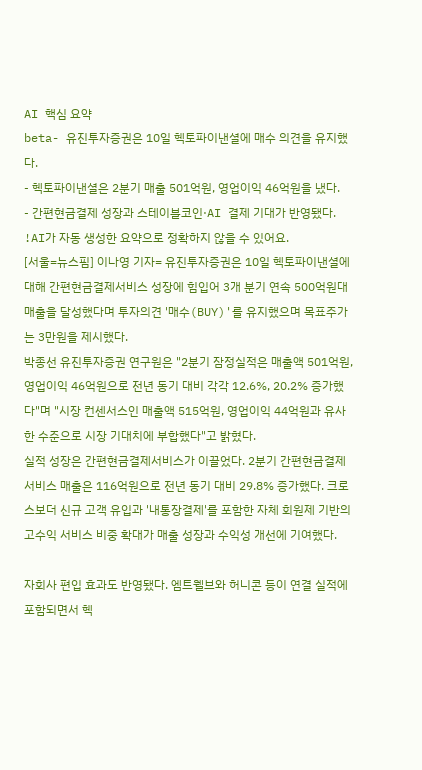AI 핵심 요약
beta- 유진투자증권은 10일 헥토파이낸셜에 매수 의견을 유지했다.
- 헥토파이낸셜은 2분기 매출 501억원, 영업이익 46억원을 냈다.
- 간편현금결제 성장과 스테이블코인·AI 결제 기대가 반영됐다.
!AI가 자동 생성한 요약으로 정확하지 않을 수 있어요.
[서울=뉴스핌] 이나영 기자= 유진투자증권은 10일 헥토파이낸셜에 대해 간편현금결제서비스 성장에 힘입어 3개 분기 연속 500억원대 매출을 달성했다며 투자의견 '매수(BUY)'를 유지했으며 목표주가는 3만원을 제시했다.
박종선 유진투자증권 연구원은 "2분기 잠정실적은 매출액 501억원, 영업이익 46억원으로 전년 동기 대비 각각 12.6%, 20.2% 증가했다"며 "시장 컨센서스인 매출액 515억원, 영업이익 44억원과 유사한 수준으로 시장 기대치에 부합했다"고 밝혔다.
실적 성장은 간편현금결제서비스가 이끌었다. 2분기 간편현금결제서비스 매출은 116억원으로 전년 동기 대비 29.8% 증가했다. 크로스보더 신규 고객 유입과 '내통장결제'를 포함한 자체 회원제 기반의 고수익 서비스 비중 확대가 매출 성장과 수익성 개선에 기여했다.

자회사 편입 효과도 반영됐다. 엠트웰브와 허니콘 등이 연결 실적에 포함되면서 헥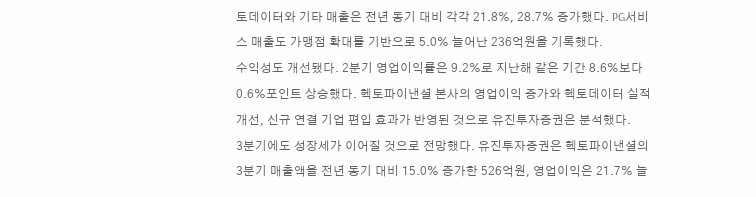토데이터와 기타 매출은 전년 동기 대비 각각 21.8%, 28.7% 증가했다. PG서비스 매출도 가맹점 확대를 기반으로 5.0% 늘어난 236억원을 기록했다.
수익성도 개선됐다. 2분기 영업이익률은 9.2%로 지난해 같은 기간 8.6%보다 0.6%포인트 상승했다. 헥토파이낸셜 본사의 영업이익 증가와 헥토데이터 실적 개선, 신규 연결 기업 편입 효과가 반영된 것으로 유진투자증권은 분석했다.
3분기에도 성장세가 이어질 것으로 전망했다. 유진투자증권은 헥토파이낸셜의 3분기 매출액을 전년 동기 대비 15.0% 증가한 526억원, 영업이익은 21.7% 늘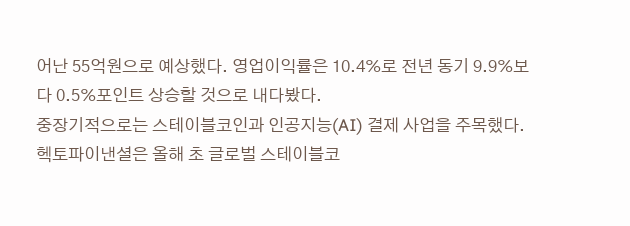어난 55억원으로 예상했다. 영업이익률은 10.4%로 전년 동기 9.9%보다 0.5%포인트 상승할 것으로 내다봤다.
중장기적으로는 스테이블코인과 인공지능(AI) 결제 사업을 주목했다. 헥토파이낸셜은 올해 초 글로벌 스테이블코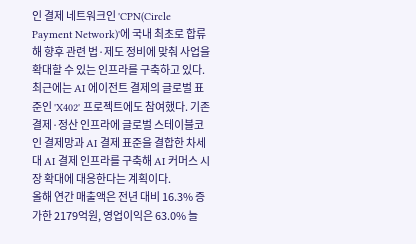인 결제 네트워크인 'CPN(Circle Payment Network)'에 국내 최초로 합류해 향후 관련 법·제도 정비에 맞춰 사업을 확대할 수 있는 인프라를 구축하고 있다.
최근에는 AI 에이전트 결제의 글로벌 표준인 'X402' 프로젝트에도 참여했다. 기존 결제·정산 인프라에 글로벌 스테이블코인 결제망과 AI 결제 표준을 결합한 차세대 AI 결제 인프라를 구축해 AI 커머스 시장 확대에 대응한다는 계획이다.
올해 연간 매출액은 전년 대비 16.3% 증가한 2179억원, 영업이익은 63.0% 늘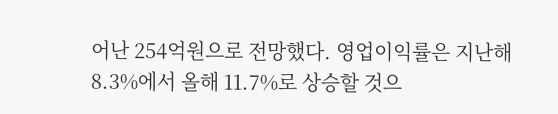어난 254억원으로 전망했다. 영업이익률은 지난해 8.3%에서 올해 11.7%로 상승할 것으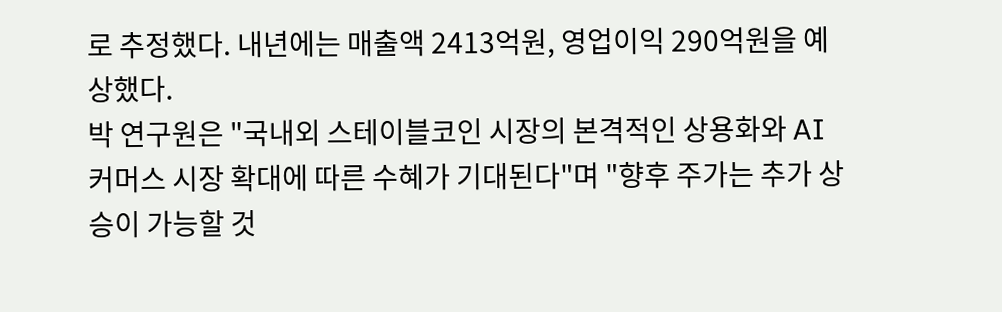로 추정했다. 내년에는 매출액 2413억원, 영업이익 290억원을 예상했다.
박 연구원은 "국내외 스테이블코인 시장의 본격적인 상용화와 AI 커머스 시장 확대에 따른 수혜가 기대된다"며 "향후 주가는 추가 상승이 가능할 것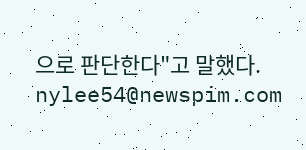으로 판단한다"고 말했다.
nylee54@newspim.com